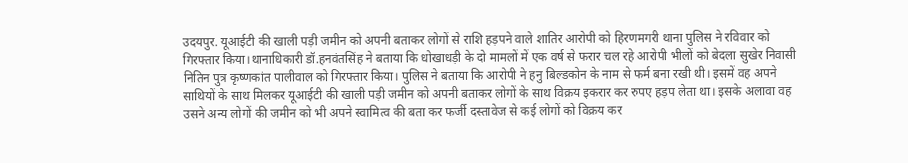उदयपुर. यूआईटी की खाली पड़ी जमीन को अपनी बताकर लोगों से राशि हड़पने वाले शातिर आरोपी को हिरणमगरी थाना पुलिस ने रविवार को गिरफ्तार किया।थानाधिकारी डॉ.हनवंतसिंह ने बताया कि धोखाधड़ी के दो मामलों में एक वर्ष से फरार चल रहे आरोपी भीलों को बेदला सुखेर निवासी नितिन पुत्र कृष्णकांत पालीवाल को गिरफ्तार किया। पुलिस ने बताया कि आरोपी ने हनु बिल्डकोन के नाम से फर्म बना रखी थी। इसमें वह अपने साथियों के साथ मिलकर यूआईटी की खाली पड़ी जमीन को अपनी बताकर लोगों के साथ विक्रय इकरार कर रुपए हड़प लेता था। इसके अलावा वह उसने अन्य लोगों की जमीन को भी अपने स्वामित्व की बता कर फर्जी दस्तावेज से कई लोगों को विक्रय कर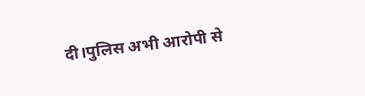दी।पुलिस अभी आरोपी से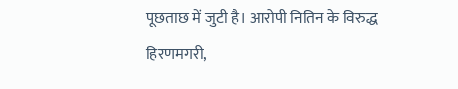पूछताछ में जुटी है। आरोपी नितिन के विरुद्ध हिरणमगरी,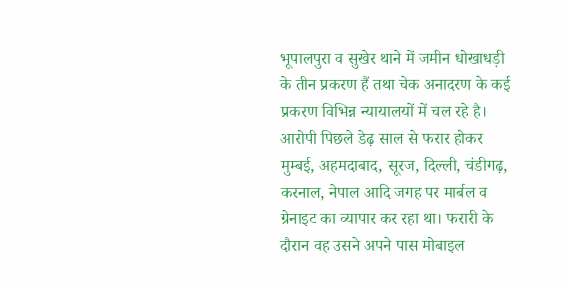भूपालपुरा व सुखेर थाने में जमीन धोखाधड़ी के तीन प्रकरण हैं तथा चेक अनादरण के कई प्रकरण विभिन्न न्यायालयों में चल रहे है। आरोपी पिछले डेढ़ साल से फरार होकर मुम्बई, अहमदाबाद, सूरज, दिल्ली, चंडीगढ़, करनाल, नेपाल आदि जगह पर मार्बल व ग्रेनाइट का व्यापार कर रहा था। फरारी के दौरान वह उसने अपने पास मोबाइल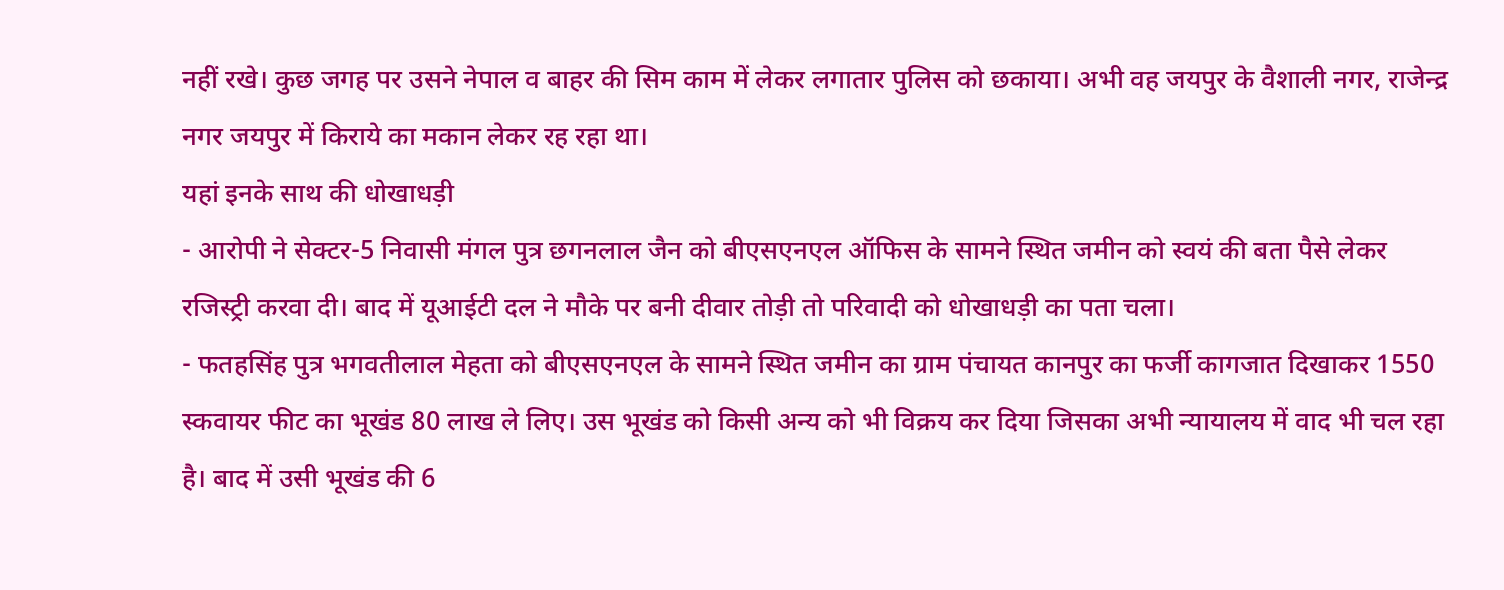नहीं रखे। कुछ जगह पर उसने नेपाल व बाहर की सिम काम में लेकर लगातार पुलिस को छकाया। अभी वह जयपुर के वैशाली नगर, राजेन्द्र नगर जयपुर में किराये का मकान लेकर रह रहा था।
यहां इनके साथ की धोखाधड़ी
- आरोपी ने सेक्टर-5 निवासी मंगल पुत्र छगनलाल जैन को बीएसएनएल ऑफिस के सामने स्थित जमीन को स्वयं की बता पैसे लेकर रजिस्ट्री करवा दी। बाद में यूआईटी दल ने मौके पर बनी दीवार तोड़ी तो परिवादी को धोखाधड़ी का पता चला।
- फतहसिंह पुत्र भगवतीलाल मेहता को बीएसएनएल के सामने स्थित जमीन का ग्राम पंचायत कानपुर का फर्जी कागजात दिखाकर 1550 स्कवायर फीट का भूखंड 80 लाख ले लिए। उस भूखंड को किसी अन्य को भी विक्रय कर दिया जिसका अभी न्यायालय में वाद भी चल रहा है। बाद में उसी भूखंड की 6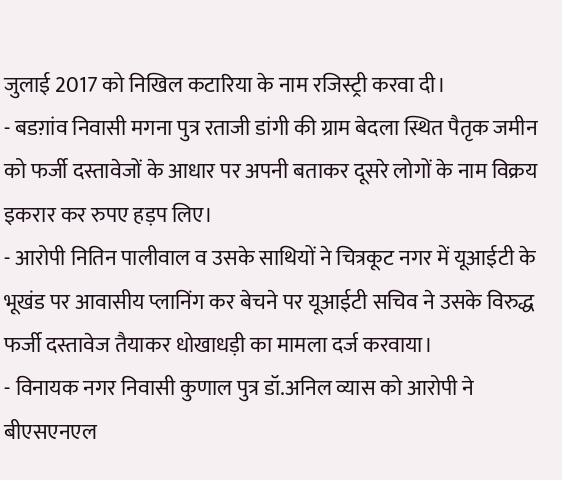जुलाई 2017 को निखिल कटारिया के नाम रजिस्ट्री करवा दी।
- बडग़ांव निवासी मगना पुत्र रताजी डांगी की ग्राम बेदला स्थित पैतृक जमीन को फर्जी दस्तावेजों के आधार पर अपनी बताकर दूसरे लोगों के नाम विक्रय इकरार कर रुपए हड़प लिए।
- आरोपी नितिन पालीवाल व उसके साथियों ने चित्रकूट नगर में यूआईटी के भूखंड पर आवासीय प्लानिंग कर बेचने पर यूआईटी सचिव ने उसके विरुद्ध फर्जी दस्तावेज तैयाकर धोखाधड़ी का मामला दर्ज करवाया।
- विनायक नगर निवासी कुणाल पुत्र डॉ.अनिल व्यास को आरोपी ने बीएसएनएल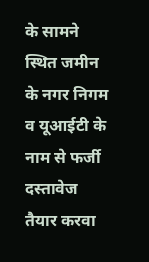के सामने स्थित जमीन के नगर निगम व यूआईटी के नाम से फर्जी दस्तावेज तैयार करवा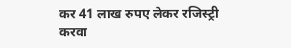कर 41 लाख रुपए लेकर रजिस्ट्री करवा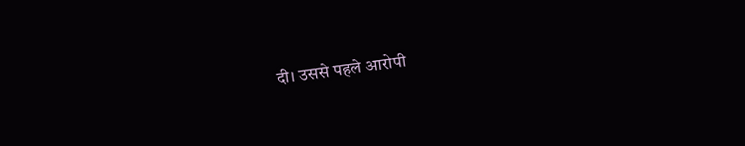दी। उससे पहले आरोपी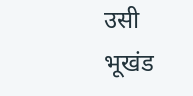उसी भूखंड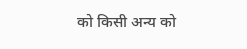को किसी अन्य को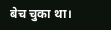बेच चुका था।